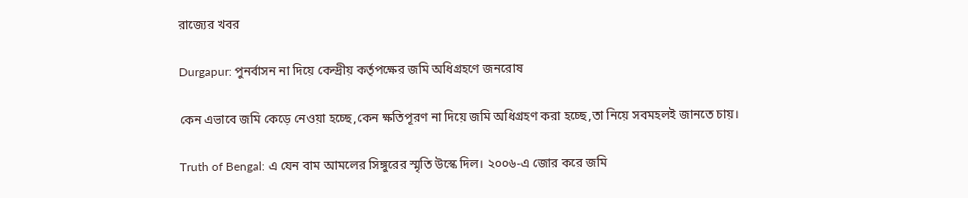রাজ্যের খবর

Durgapur: পুনর্বাসন না দিয়ে কেন্দ্রীয় কর্তৃপক্ষের জমি অধিগ্রহণে জনরোষ

কেন এভাবে জমি কেড়ে নেওয়া হচ্ছে,কেন ক্ষতিপূরণ না দিয়ে জমি অধিগ্রহণ করা হচ্ছে,তা নিয়ে সবমহলই জানতে চায়।

Truth of Bengal: এ যেন বাম আমলের সিঙ্গুরের স্মৃতি উস্কে দিল। ২০০৬-এ জোর করে জমি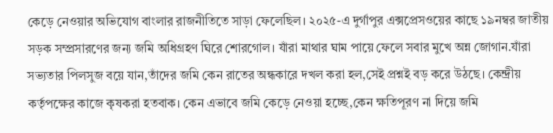কেড়ে নেওয়ার অভিযোগ বাংলার রাজনীতিতে সাড়া ফেলেছিল। ২০২৫-এ দুর্গাপুর এক্সপ্রেসওয়ের কাছে ১৯নম্বর জাতীয় সড়ক সম্প্রসারণের জন্য জমি অধিগ্রহণ ঘিরে শোরগোল। যাঁরা মাথার ঘাম পায়ে ফেলে সবার মুখে অন্ন জোগান.যাঁরা সভ্যতার পিলসুজ বয়ে যান,তাঁদের জমি কেন রাতের অন্ধকারে দখল করা হল,সেই প্রশ্নই বড় করে উঠছে। কেন্দ্রীয় কর্তৃপক্ষের কাজে কৃষকরা হতবাক। কেন এভাবে জমি কেড়ে নেওয়া হচ্ছে,কেন ক্ষতিপূরণ না দিয়ে জমি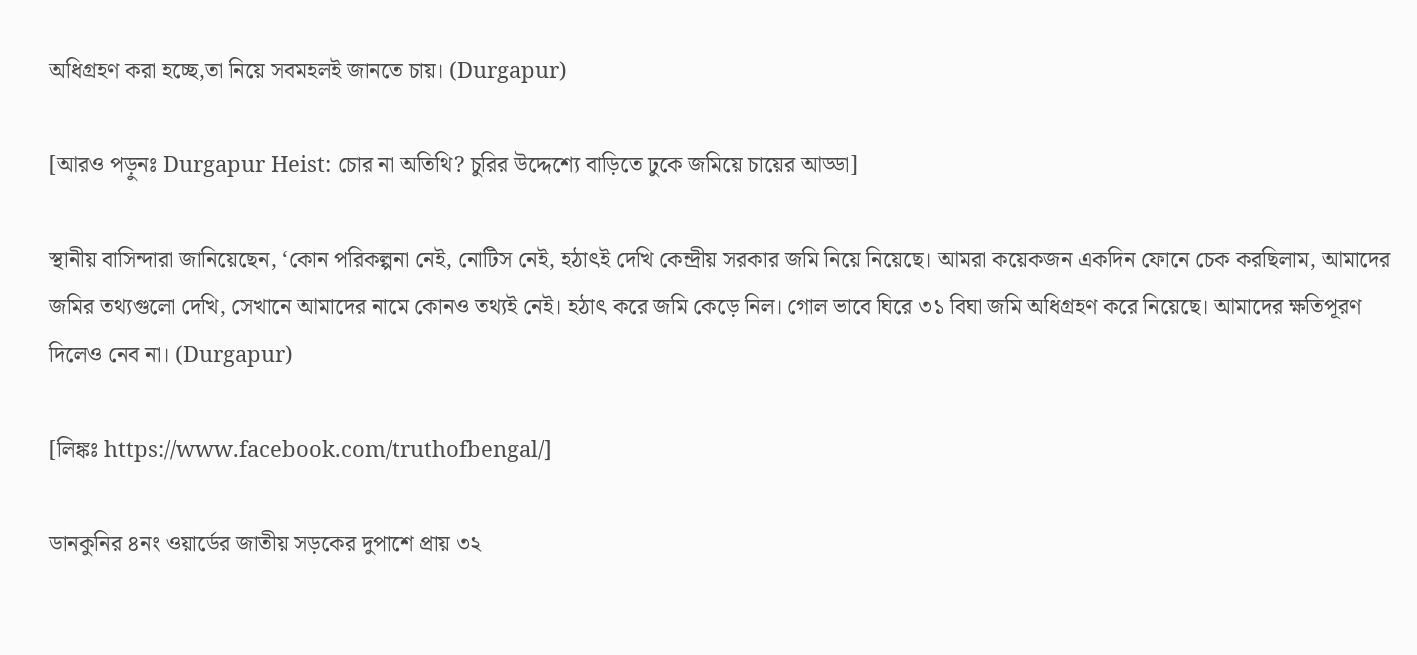অধিগ্রহণ করা হচ্ছে,তা নিয়ে সবমহলই জানতে চায়। (Durgapur)

[আরও পড়ুনঃ Durgapur Heist: চোর না অতিথি? চুরির উদ্দেশ্যে বাড়িতে ঢুকে জমিয়ে চায়ের আড্ডা]

স্থানীয় বাসিন্দারা জানিয়েছেন, ‘কোন পরিকল্পনা নেই, নোটিস নেই, হঠাৎই দেখি কেন্দ্রীয় সরকার জমি নিয়ে নিয়েছে। আমরা কয়েকজন একদিন ফোনে চেক করছিলাম, আমাদের জমির তথ্যগুলো দেখি, সেখানে আমাদের নামে কোনও তথ্যই নেই। হঠাৎ করে জমি কেড়ে নিল। গোল ভাবে ঘিরে ৩১ বিঘা জমি অধিগ্রহণ করে নিয়েছে। আমাদের ক্ষতিপূরণ দিলেও নেব না। (Durgapur)

[লিঙ্কঃ https://www.facebook.com/truthofbengal/]

ডানকুনির ৪নং ওয়ার্ডের জাতীয় সড়কের দুপাশে প্রায় ৩২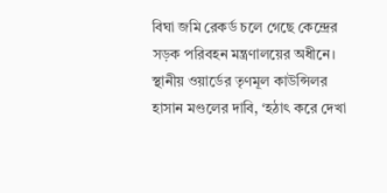বিঘা জমি রেকর্ড চলে গেছে কেন্দ্রের সড়ক পরিবহন মন্ত্রণালয়ের অধীনে।  স্থানীয় ওয়ার্ডের তৃণমূল কাউন্সিলর হাসান মণ্ডলের দাবি, ‘হঠাৎ করে দেখা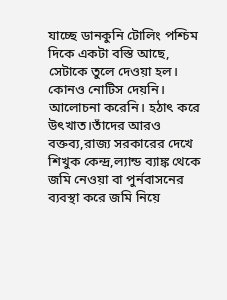যাচ্ছে ডানকুনি টোলিং পশ্চিম দিকে একটা বস্তি আছে, সেটাকে তুলে দেওয়া হল। কোনও নোটিস দেয়নি। আলোচনা করেনি। হঠাৎ করে উৎখাত।তাঁদের আরও বক্তব্য,রাজ্য সরকারের দেখে শিখুক কেন্দ্র,ল্যান্ড ব্যাঙ্ক থেকে জমি নেওয়া বা পুর্নবাসনের ব্যবস্থা করে জমি নিয়ে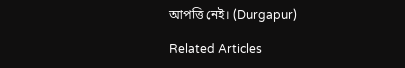আপত্তি নেই। (Durgapur)

Related Articles